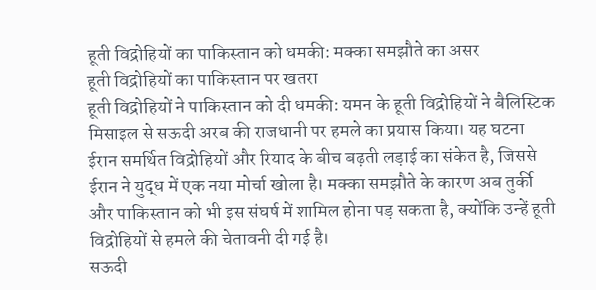हूती विद्रोहियों का पाकिस्तान को धमकी: मक्का समझौते का असर
हूती विद्रोहियों का पाकिस्तान पर खतरा
हूती विद्रोहियों ने पाकिस्तान को दी धमकी: यमन के हूती विद्रोहियों ने बैलिस्टिक मिसाइल से सऊदी अरब की राजधानी पर हमले का प्रयास किया। यह घटना ईरान समर्थित विद्रोहियों और रियाद के बीच बढ़ती लड़ाई का संकेत है, जिससे ईरान ने युद्ध में एक नया मोर्चा खोला है। मक्का समझौते के कारण अब तुर्की और पाकिस्तान को भी इस संघर्ष में शामिल होना पड़ सकता है, क्योंकि उन्हें हूती विद्रोहियों से हमले की चेतावनी दी गई है।
सऊदी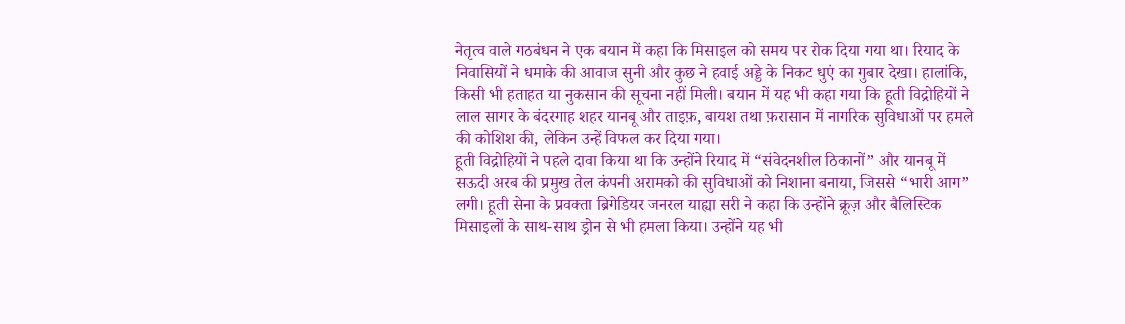नेतृत्व वाले गठबंधन ने एक बयान में कहा कि मिसाइल को समय पर रोक दिया गया था। रियाद के निवासियों ने धमाके की आवाज सुनी और कुछ ने हवाई अड्डे के निकट धुएं का गुबार देखा। हालांकि, किसी भी हताहत या नुकसान की सूचना नहीं मिली। बयान में यह भी कहा गया कि हूती विद्रोहियों ने लाल सागर के बंदरगाह शहर यानबू और ताइफ़, बायश तथा फ़रासान में नागरिक सुविधाओं पर हमले की कोशिश की, लेकिन उन्हें विफल कर दिया गया।
हूती विद्रोहियों ने पहले दावा किया था कि उन्होंने रियाद में “संवेदनशील ठिकानों” और यानबू में सऊदी अरब की प्रमुख तेल कंपनी अरामको की सुविधाओं को निशाना बनाया, जिससे “भारी आग” लगी। हूती सेना के प्रवक्ता ब्रिगेडियर जनरल याह्या सरी ने कहा कि उन्होंने क्रूज़ और बैलिस्टिक मिसाइलों के साथ-साथ ड्रोन से भी हमला किया। उन्होंने यह भी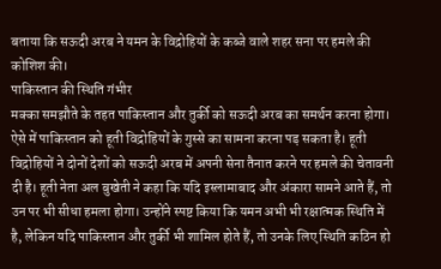बताया कि सऊदी अरब ने यमन के विद्रोहियों के कब्जे वाले शहर सना पर हमले की कोशिश की।
पाकिस्तान की स्थिति गंभीर
मक्का समझौते के तहत पाकिस्तान और तुर्की को सऊदी अरब का समर्थन करना होगा। ऐसे में पाकिस्तान को हूती विद्रोहियों के गुस्से का सामना करना पड़ सकता है। हूती विद्रोहियों ने दोनों देशों को सऊदी अरब में अपनी सेना तैनात करने पर हमले की चेतावनी दी है। हूती नेता अल बुखेती ने कहा कि यदि इस्लामाबाद और अंकारा सामने आते हैं, तो उन पर भी सीधा हमला होगा। उन्होंने स्पष्ट किया कि यमन अभी भी रक्षात्मक स्थिति में है, लेकिन यदि पाकिस्तान और तुर्की भी शामिल होते हैं, तो उनके लिए स्थिति कठिन हो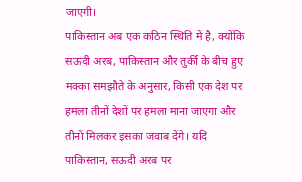जाएगी।
पाकिस्तान अब एक कठिन स्थिति में है, क्योंकि सऊदी अरब, पाकिस्तान और तुर्की के बीच हुए मक्का समझौते के अनुसार, किसी एक देश पर हमला तीनों देशों पर हमला माना जाएगा और तीनों मिलकर इसका जवाब देंगे। यदि पाकिस्तान, सऊदी अरब पर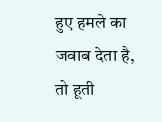हुए हमले का जवाब देता है, तो हूती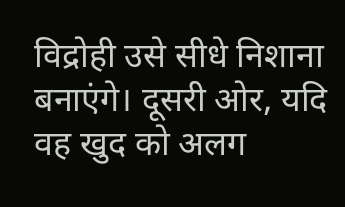विद्रोही उसे सीधे निशाना बनाएंगे। दूसरी ओर, यदि वह खुद को अलग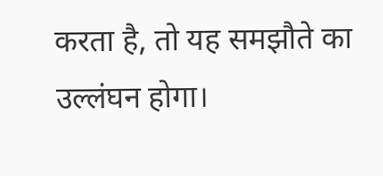करता है, तो यह समझौते का उल्लंघन होगा।